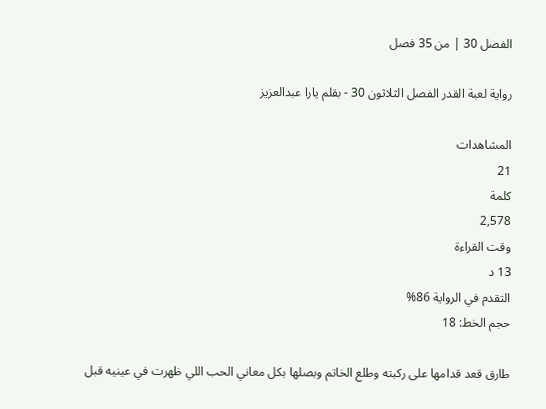الفصل 30 | من 35 فصل

رواية لعبة القدر الفصل الثلاثون 30 - بقلم يارا عبدالعزيز

المشاهدات
21
كلمة
2,578
وقت القراءة
13 د
التقدم في الرواية 86%
حجم الخط: 18

طارق قعد قدامها على ركبته وطلع الخاتم وبصلها بكل معاني الحب اللي ظهرت في عينيه قبل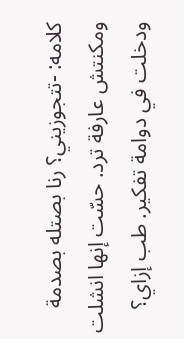كلامه: -تتجوزيني؟ رنا بصتله بصدمة ومكنتش عارفة ترد. حسّت إنها انشلت ودخلت في دوامة تفكير. طب إزاي؟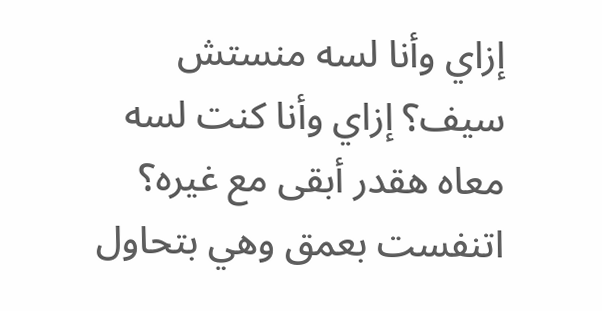إزاي وأنا لسه منستش سيف؟ إزاي وأنا كنت لسه معاه هقدر أبقى مع غيره؟ اتنفست بعمق وهي بتحاول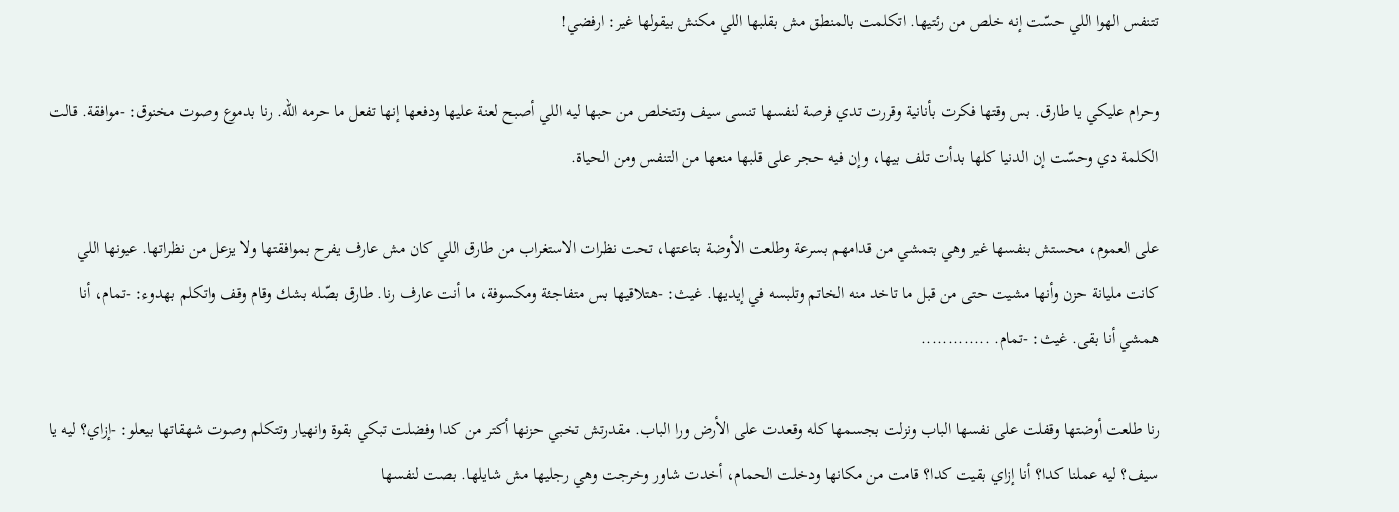تتنفس الهوا اللي حسّت إنه خلص من رئتيها. اتكلمت بالمنطق مش بقلبها اللي مكنش بيقولها غير: ارفضي!

وحرام عليكي يا طارق. بس وقتها فكرت بأنانية وقررت تدي فرصة لنفسها تنسى سيف وتتخلص من حبها ليه اللي أصبح لعنة عليها ودفعها إنها تفعل ما حرمه الله. رنا بدموع وصوت مخنوق: -موافقة. قالت الكلمة دي وحسّت إن الدنيا كلها بدأت تلف بيها، وإن فيه حجر على قلبها منعها من التنفس ومن الحياة.

على العموم، محستش بنفسها غير وهي بتمشي من قدامهم بسرعة وطلعت الأوضة بتاعتها، تحت نظرات الاستغراب من طارق اللي كان مش عارف يفرح بموافقتها ولا يزعل من نظراتها. عيونها اللي كانت مليانة حزن وأنها مشيت حتى من قبل ما تاخد منه الخاتم وتلبسه في إيديها. غيث: -هتلاقيها بس متفاجئة ومكسوفة، ما أنت عارف رنا. طارق بصّله بشك وقام وقف واتكلم بهدوء: -تمام، أنا همشي أنا بقى. غيث: -تمام. .............

رنا طلعت أوضتها وقفلت على نفسها الباب ونزلت بجسمها كله وقعدت على الأرض ورا الباب. مقدرتش تخبي حزنها أكتر من كدا وفضلت تبكي بقوة وانهيار وتتكلم وصوت شهقاتها بيعلو: -إزاي؟ ليه يا سيف؟ ليه عملنا كدا؟ أنا إزاي بقيت كدا؟ قامت من مكانها ودخلت الحمام، أخدت شاور وخرجت وهي رجليها مش شايلها. بصت لنفسها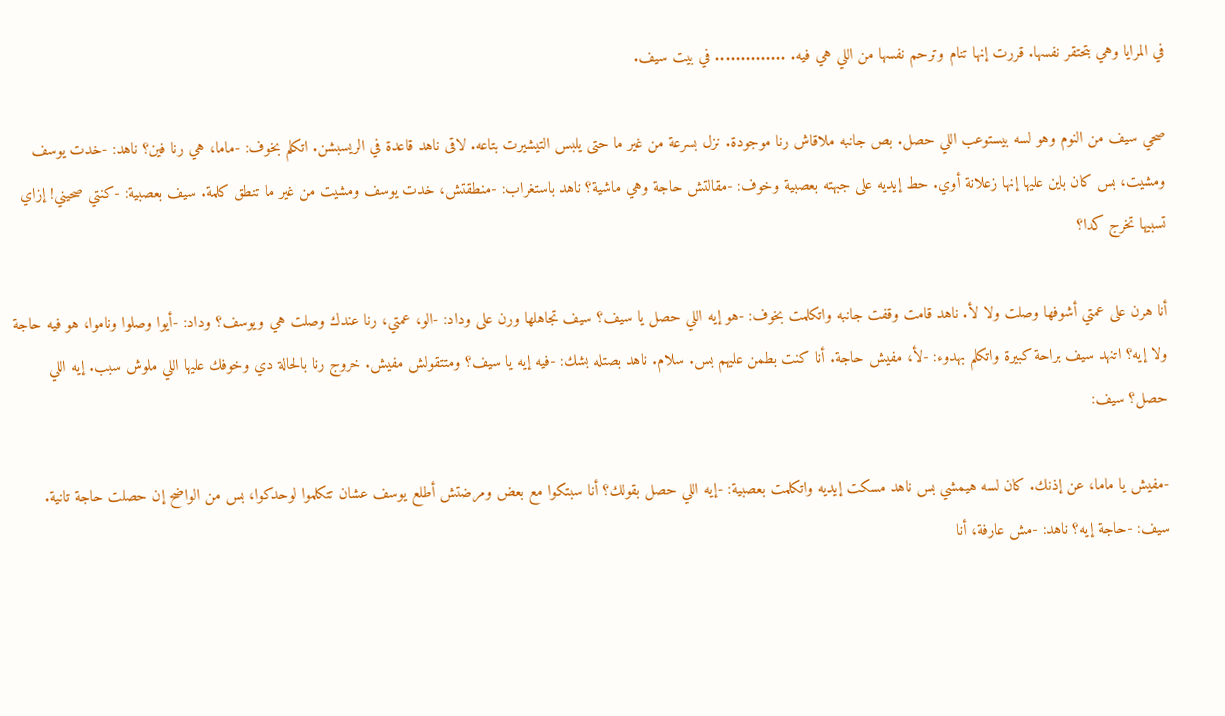في المرايا وهي بتحتقر نفسها. قررت إنها تنام وترحم نفسها من اللي هي فيه. .............. في بيت سيف.

صحي سيف من النوم وهو لسه بيستوعب اللي حصل. بص جانبه ملاقاش رنا موجودة. نزل بسرعة من غير ما حتى يلبس التيشيرت بتاعه. لاقى ناهد قاعدة في الريسبشن. اتكلم بخوف: -ماما، هي رنا فين؟ ناهد: -خدت يوسف ومشيت، بس كان باين عليها إنها زعلانة أوي. حط إيديه على جبهته بعصبية وخوف: -مقالتش حاجة وهي ماشية؟ ناهد باستغراب: -منطقتش، خدت يوسف ومشيت من غير ما تنطق كلمة. سيف بعصبية: -كنتي صحيني! إزاي تسبيها تخرج كدا؟

أنا هرن على عمتي أشوفها وصلت ولا لأ. ناهد قامت وقفت جانبه واتكلمت بخوف: -هو إيه اللي حصل يا سيف؟ سيف تجاهلها ورن على وداد: -الو، عمتي، رنا عندك وصلت هي ويوسف؟ وداد: -أيوا وصلوا وناموا، هو فيه حاجة ولا إيه؟ اتنهد سيف براحة كبيرة واتكلم بهدوء: -لأ، مفيش حاجة. أنا كنت بطمن عليهم بس. سلام. ناهد بصتله بشك: -فيه إيه يا سيف؟ ومتتقولش مفيش. خروج رنا بالحالة دي وخوفك عليها اللي ملوش سبب. إيه اللي حصل؟ سيف:

-مفيش يا ماما، عن إذنك. كان لسه هيمشي بس ناهد مسكت إيديه واتكلمت بعصبية: -إيه اللي حصل بقولك؟ أنا سبتكوا مع بعض ومرضتش أطلع يوسف عشان تتكلموا لوحدكوا، بس من الواضح إن حصلت حاجة تانية. سيف: -حاجة إيه؟ ناهد: -مش عارفة، أنا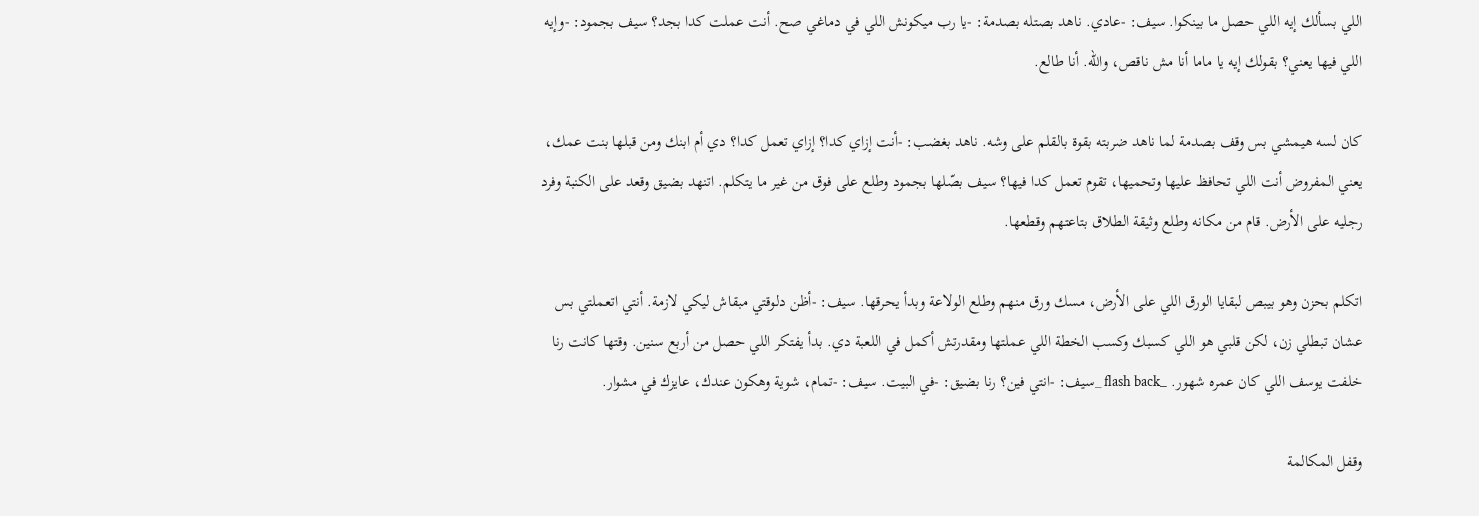اللي بسألك إيه اللي حصل ما بينكوا. سيف: -عادي. ناهد بصتله بصدمة: -يا رب ميكونش اللي في دماغي صح. أنت عملت كدا بجد؟ سيف بجمود: -وإيه اللي فيها يعني؟ بقولك إيه يا ماما أنا مش ناقص، والله. أنا طالع.

كان لسه هيمشي بس وقف بصدمة لما ناهد ضربته بقوة بالقلم على وشه. ناهد بغضب: -أنت إزاي كدا؟ إزاي تعمل كدا؟ دي أم ابنك ومن قبلها بنت عمك، يعني المفروض أنت اللي تحافظ عليها وتحميها، تقوم تعمل كدا فيها؟ سيف بصّلها بجمود وطلع على فوق من غير ما يتكلم. اتنهد بضيق وقعد على الكنبة وفرد رجليه على الأرض. قام من مكانه وطلع وثيقة الطلاق بتاعتهم وقطعها.

اتكلم بحزن وهو بيبص لبقايا الورق اللي على الأرض، مسك ورق منهم وطلع الولاعة وبدأ يحرقها. سيف: -أظن دلوقتي مبقاش ليكي لازمة. أنتي اتعملتي بس عشان تبطلي زن، لكن قلبي هو اللي كسبك وكسب الخطة اللي عملتها ومقدرتش أكمل في اللعبة دي. بدأ يفتكر اللي حصل من أربع سنين. وقتها كانت رنا خلفت يوسف اللي كان عمره شهور. _flash back _سيف: -انتي فين؟ رنا بضيق: -في البيت. سيف: -تمام، شوية وهكون عندك، عايزك في مشوار.

وقفل المكالمة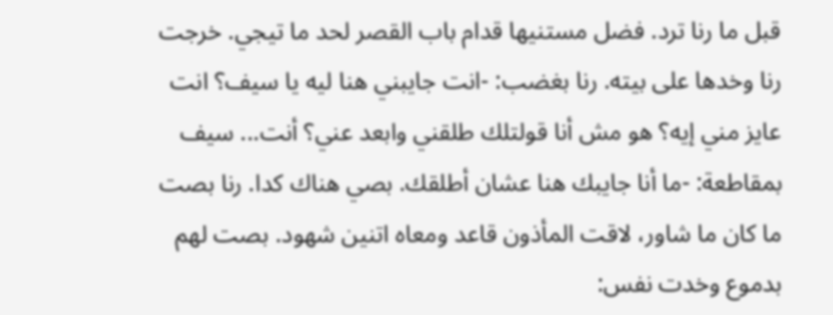قبل ما رنا ترد. فضل مستنيها قدام باب القصر لحد ما تيجي. خرجت رنا وخدها على بيته. رنا بغضب: -انت جايبني هنا ليه يا سيف؟ انت عايز مني إيه؟ هو مش أنا قولتلك طلقني وابعد عني؟ أنت... سيف بمقاطعة: -ما أنا جايبك هنا عشان أطلقك. بصي هناك كدا. رنا بصت ما كان ما شاور، لاقت المأذون قاعد ومعاه اتنين شهود. بصت لهم بدموع وخدت نفس: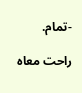-تمام.

راحت معاه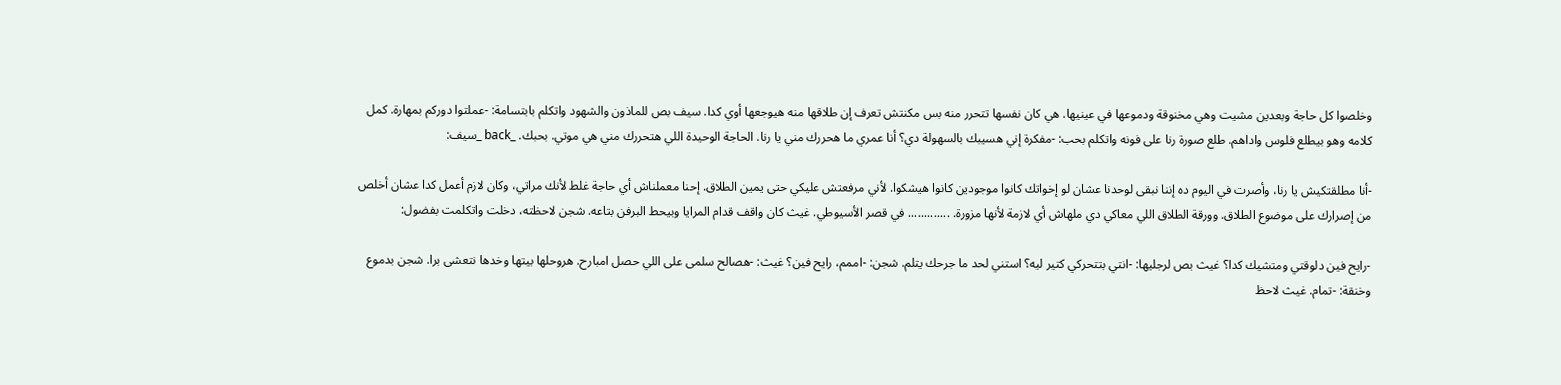وخلصوا كل حاجة وبعدين مشيت وهي مخنوقة ودموعها في عينيها. هي كان نفسها تتحرر منه بس مكنتش تعرف إن طلاقها منه هيوجعها أوي كدا. سيف بص للماذون والشهود واتكلم بابتسامة: -عملتوا دوركم بمهارة. كمل كلامه وهو بيطلع فلوس واداهم. طلع صورة رنا على فونه واتكلم بحب: -مفكرة إني هسيبك بالسهولة دي؟ أنا عمري ما هحررك مني يا رنا. الحاجة الوحيدة اللي هتحررك مني هي موتي. بحبك. _back _سيف:

-أنا مطلقتكيش يا رنا، وأصرت في اليوم ده إننا نبقى لوحدنا عشان لو إخواتك كانوا موجودين كانوا هيشكوا. لأني مرفعتش عليكي حتى يمين الطلاق. إحنا معملناش أي حاجة غلط لأنك مراتي، وكان لازم أعمل كدا عشان أخلص من إصرارك على موضوع الطلاق. وورقة الطلاق اللي معاكي دي ملهاش أي لازمة لأنها مزورة. ............. في قصر الأسيوطي. غيث كان واقف قدام المرايا وبيحط البرفن بتاعه. شجن لاحظته، دخلت واتكلمت بفضول:

-رايح فين دلوقتي ومتشيك كدا؟ غيث بص لرجليها: -انتي بتتحركي كتير ليه؟ استني لحد ما جرحك يتلم. شجن: -اممم، رايح فين؟ غيث: -هصالح سلمى على اللي حصل امبارح. هروحلها بيتها وخدها نتعشى برا. شجن بدموع وخنقة: -تمام. غيث لاحظ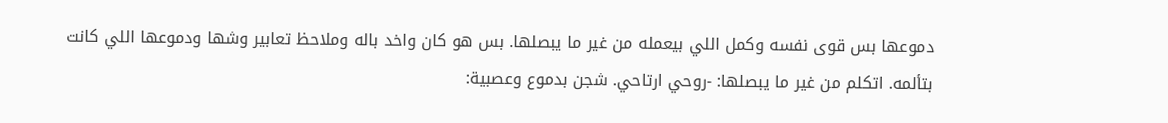دموعها بس قوى نفسه وكمل اللي بيعمله من غير ما يبصلها. بس هو كان واخد باله وملاحظ تعابير وشها ودموعها اللي كانت بتألمه. اتكلم من غير ما يبصلها: -روحي ارتاحي. شجن بدموع وعصبية: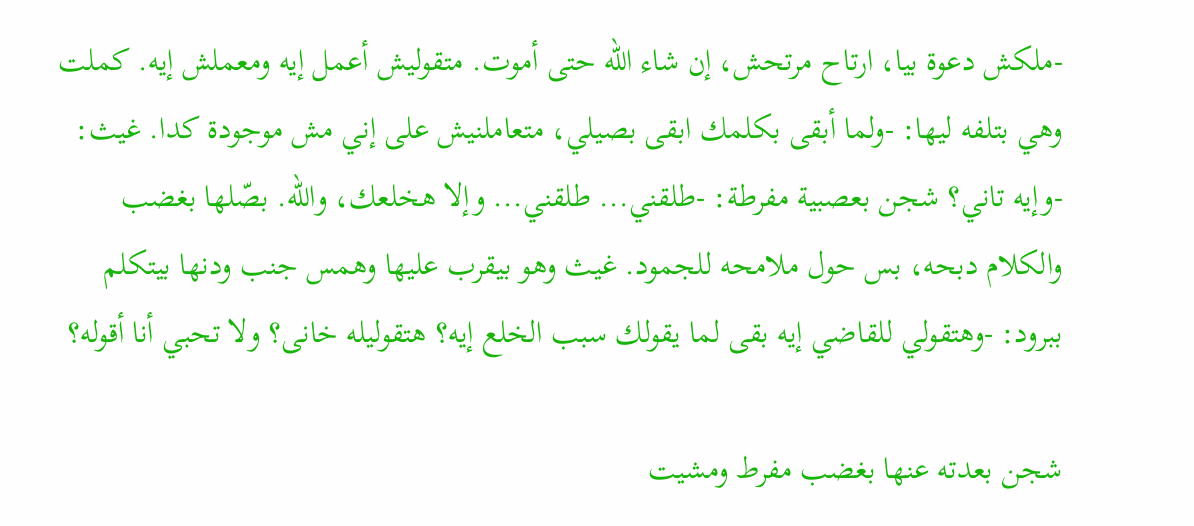-ملكش دعوة بيا، ارتاح مرتحش، إن شاء الله حتى أموت. متقوليش أعمل إيه ومعملش إيه. كملت وهي بتلفه ليها: -ولما أبقى بكلمك ابقى بصيلي، متعاملنيش على إني مش موجودة كدا. غيث: -وإيه تاني؟ شجن بعصبية مفرطة: -طلقني... طلقني... وإلا هخلعك، والله. بصّلها بغضب والكلام دبحه، بس حول ملامحه للجمود. غيث وهو بيقرب عليها وهمس جنب ودنها بيتكلم ببرود: -وهتقولي للقاضي إيه بقى لما يقولك سبب الخلع إيه؟ هتقوليله خانى؟ ولا تحبي أنا أقوله؟

شجن بعدته عنها بغضب مفرط ومشيت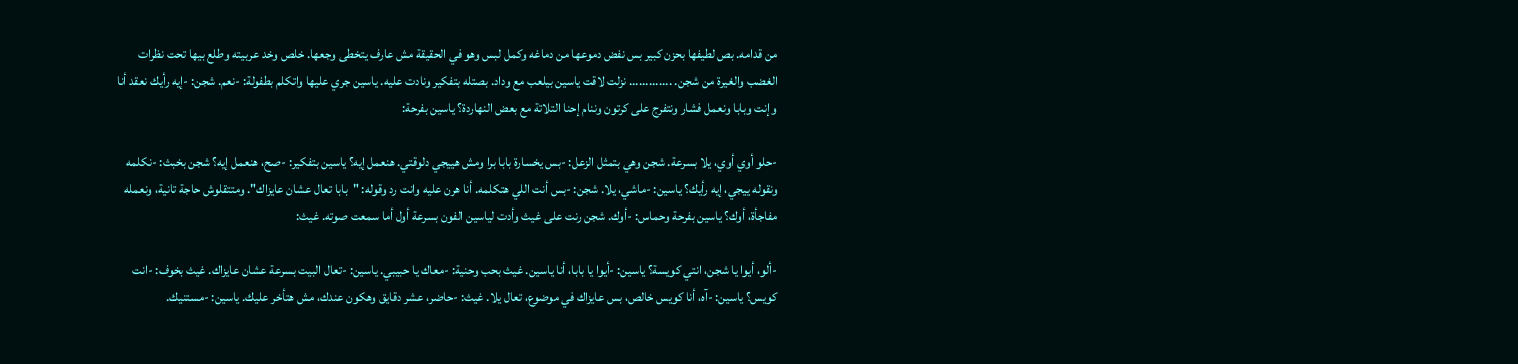من قدامه. بص لطيفها بحزن كبير بس نفض دموعها من دماغه وكمل لبس وهو في الحقيقة مش عارف يتخطى وجعها. خلص وخد عربيته وطلع بيها تحت نظرات الغضب والغيرة من شجن. ............. نزلت لاقت ياسين بيلعب مع وداد. بصتله بتفكير ونادت عليه. ياسين جري عليها واتكلم بطفولة: -نعم. شجن: -إيه رأيك نعقد أنا وإنت وبابا ونعمل فشار ونتفرج على كرتون وننام إحنا التلاتة مع بعض النهاردة؟ ياسين بفرحة:

-حلو أوي أوي، يلا بسرعة. شجن وهي بتمثل الزعل: -بس يخسارة بابا برا ومش هييجي دلوقتي. هنعمل إيه؟ ياسين بتفكير: -صح، هنعمل إيه؟ شجن بخبث: -نكلمه ونقوله ييجي، إيه رأيك؟ ياسين: -ماشي، يلا. شجن: -بس أنت اللي هتكلمه. أنا هرن عليه وانت رد وقوله: "بابا تعال عشان عايزاك". ومتتقلوش حاجة تانية، ونعمله مفاجأة، أوك؟ ياسين بفرحة وحماس: -أوك. شجن رنت على غيث وأدت لياسين الفون بسرعة أول أما سمعت صوته. غيث:

-ألو، أيوا يا شجن، انتي كويسة؟ ياسين: -أيوا يا بابا، أنا ياسين. غيث بحب وحنية: -معاك يا حبيبي. ياسين: -تعال البيت بسرعة عشان عايزاك. غيث بخوف: -انت كويس؟ ياسين: -آه، أنا كويس خالص، بس عايزاك في موضوع، تعال يلا. غيث: -حاضر، عشر دقايق وهكون عندك، مش هتأخر عليك. ياسين: -مستنيك.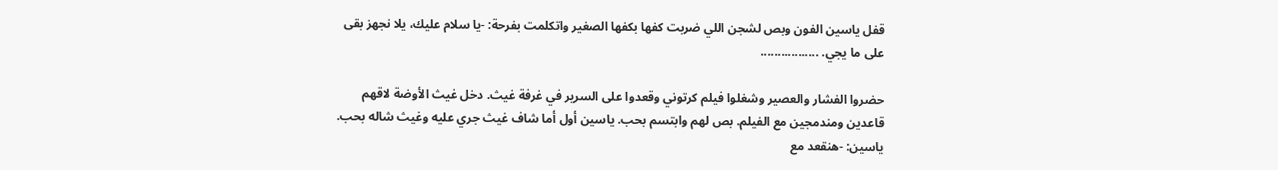قفل ياسين الفون وبص لشجن اللي ضربت كفها بكفها الصغير واتكلمت بفرحة: -يا سلام عليك، يلا نجهز بقى على ما يجي. .................

حضروا الفشار والعصير وشغلوا فيلم كرتوني وقعدوا على السرير في غرفة غيث. دخل غيث الأوضة لاقهم قاعدين ومندمجين مع الفيلم. بص لهم وابتسم بحب. ياسين أول أما شاف غيث جري عليه وغيث شاله بحب. ياسين: -هنقعد مع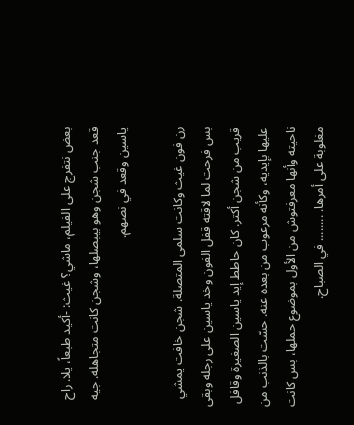بعض نتفرج على الفيلم، ماشي؟ غيث: -أكيد طبعاً، يلا. راح قعد جنب شجن وهو بيبصلها، وشجن كانت متجاهله. جيه ياسين وقعد في نصهم.

رن فون غيث وكانت سلمى المتصلة. شجن خافت يمشي بس فرحت لما لاقته قفل الفون وخد ياسين على رجله وبقى قريب من شجن أكتر. كان حاطط إيد ياسين الصغيرة وقافل عليها بإيديه، وكأنه مرعوب من بعده عنه. حسّت بالذنب من ناحيته وأنها معرفتوش من الأول بموضوع حملها، بس كانت مغلوبة على أمرها. ........ في الصباح.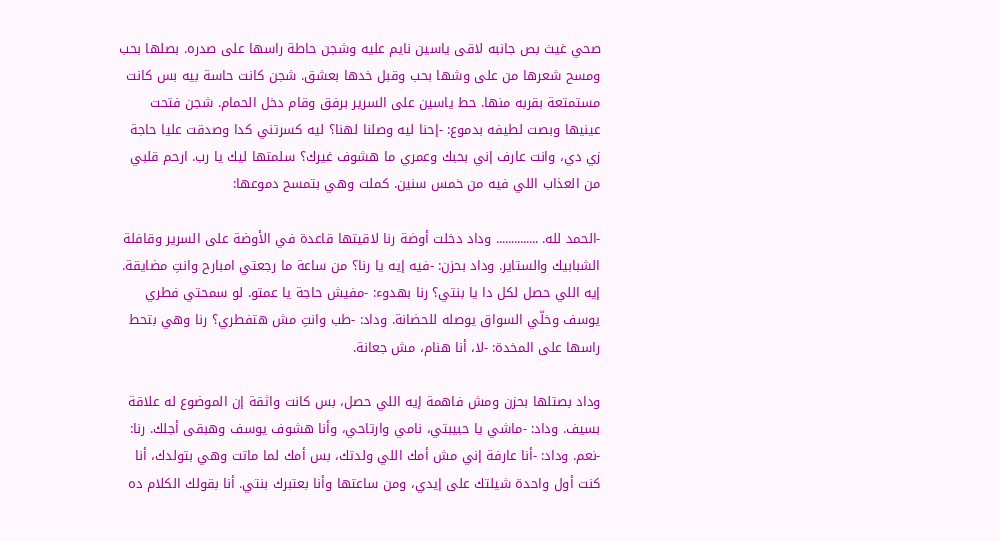صحي غيث بص جانبه لاقى ياسين نايم عليه وشجن حاطة راسها على صدره. بصلها بحب ومسح شعرها من على وشها بحب وقبل خدها بعشق. شجن كانت حاسة بيه بس كانت مستمتعة بقربه منها. حط ياسين على السرير برفق وقام دخل الحمام. شجن فتحت عينيها وبصت لطيفه بدموع: -إحنا ليه وصلنا لهنا؟ ليه كسرتني كدا وصدقت عليا حاجة زي دي، وانت عارف إني بحبك وعمري ما هشوف غيرك؟ سلمتها ليك يا رب. ارحم قلبي من العذاب اللي فيه من خمس سنين. كملت وهي بتمسح دموعها:

-الحمد لله. .............. وداد دخلت أوضة رنا لاقيتها قاعدة في الأوضة على السرير وقافلة الشبابيك والستاير. وداد بحزن: -فيه إيه يا رنا؟ من ساعة ما رجعتي امبارح وانتِ مضايقة. إيه اللي حصل لكل دا يا بنتي؟ رنا بهدوء: -مفيش حاجة يا عمتو. لو سمحتي فطري يوسف وخلّي السواق يوصله للحضانة. وداد: -طب وانتِ مش هتفطري؟ رنا وهي بتحط راسها على المخدة: -لا، أنا هنام، مش جعانة.

وداد بصتلها بحزن ومش فاهمة إيه اللي حصل، بس كانت واثقة إن الموضوع له علاقة بسيف. وداد: -ماشي يا حبيبتي، نامي وارتاحي، وأنا هشوف يوسف وهبقى أجلك. رنا: -نعم. وداد: -أنا عارفة إني مش أمك اللي ولدتك، بس أمك لما ماتت وهي بتولدك، أنا كنت أول واحدة شيلتك على إيدي، ومن ساعتها وأنا بعتبرك بنتي. أنا بقولك الكلام ده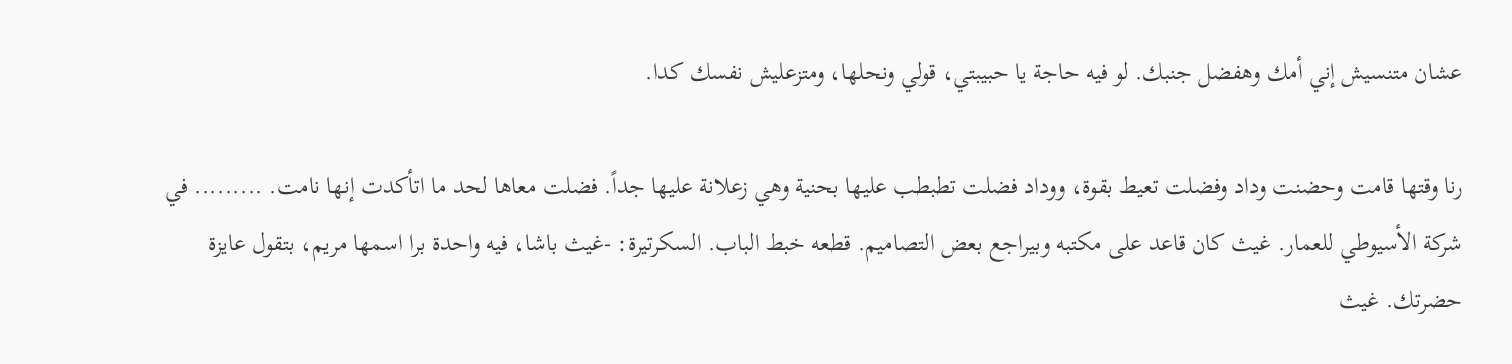عشان متنسيش إني أمك وهفضل جنبك. لو فيه حاجة يا حبيبتي، قولي ونحلها، ومتزعليش نفسك كدا.

رنا وقتها قامت وحضنت وداد وفضلت تعيط بقوة، ووداد فضلت تطبطب عليها بحنية وهي زعلانة عليها جداً. فضلت معاها لحد ما اتأكدت إنها نامت. ......... في شركة الأسيوطي للعمار. غيث كان قاعد على مكتبه وبيراجع بعض التصاميم. قطعه خبط الباب. السكرتيرة: -غيث باشا، فيه واحدة برا اسمها مريم، بتقول عايزة حضرتك. غيث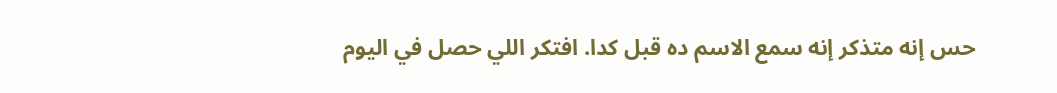حس إنه متذكر إنه سمع الاسم ده قبل كدا. افتكر اللي حصل في اليوم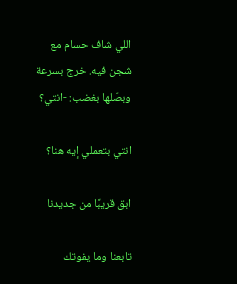اللي شاف حسام مع شجن فيه. خرج بسرعة وبصّلها بغضب: -انتي؟

انتي بتعملي إيه هنا؟

ابق قريبًا من جديدنا

تابعنا وما يفوتك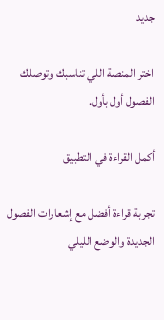جديد

اختر المنصة اللي تناسبك وتوصلك الفصول أول بأول.

أكمل القراءة في التطبيق

تجربة قراءة أفضل مع إشعارات الفصول الجديدة والوضع الليلي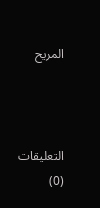المريح



التعليقات (0)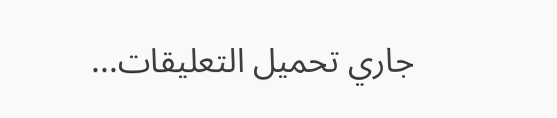جاري تحميل التعليقات...